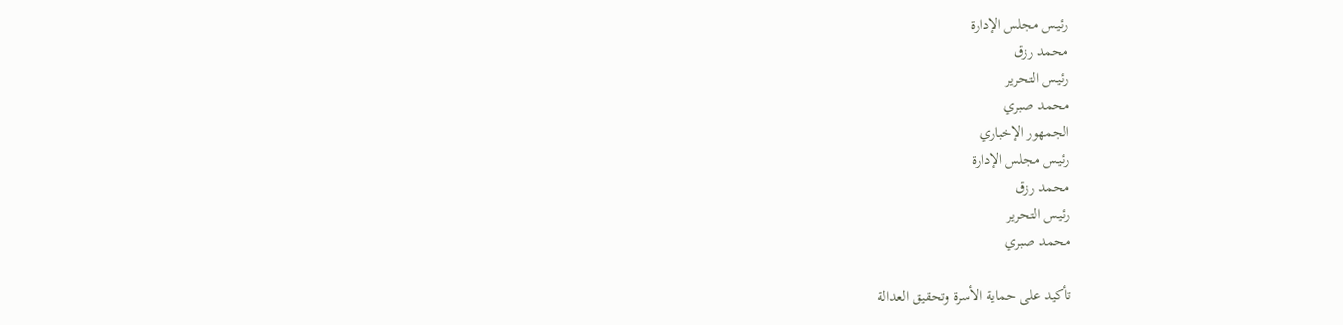رئيـس مجلس الإدارة
محمد رزق
رئيـس التحرير
محمد صبري
الجمهور الإخباري
رئيـس مجلس الإدارة
محمد رزق
رئيـس التحرير
محمد صبري

تأكيد على حماية الأسرة وتحقيق العدالة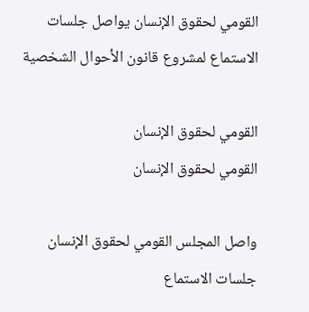القومي لحقوق الإنسان يواصل جلسات الاستماع لمشروع قانون الأحوال الشخصية

القومي لحقوق الإنسان
القومي لحقوق الإنسان

واصل المجلس القومي لحقوق الإنسان جلسات الاستماع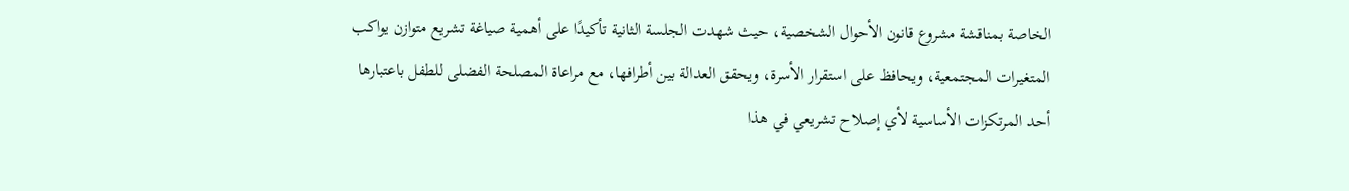الخاصة بمناقشة مشروع قانون الأحوال الشخصية، حيث شهدت الجلسة الثانية تأكيدًا على أهمية صياغة تشريع متوازن يواكب المتغيرات المجتمعية، ويحافظ على استقرار الأسرة، ويحقق العدالة بين أطرافها، مع مراعاة المصلحة الفضلى للطفل باعتبارها أحد المرتكزات الأساسية لأي إصلاح تشريعي في هذا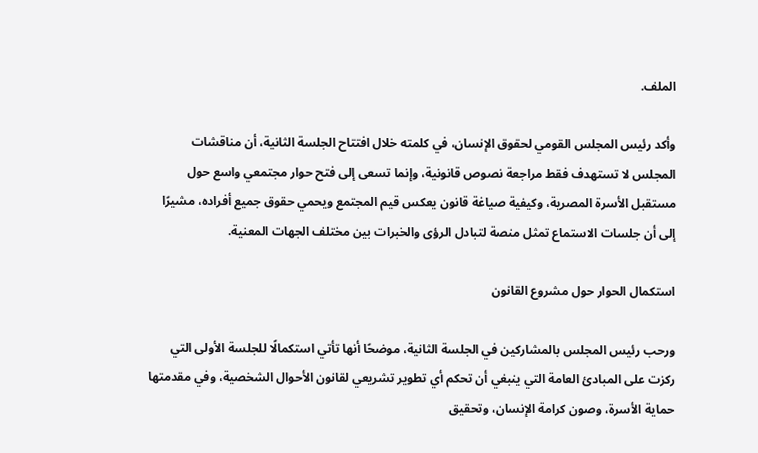الملف.

وأكد رئيس المجلس القومي لحقوق الإنسان، في كلمته خلال افتتاح الجلسة الثانية، أن مناقشات المجلس لا تستهدف فقط مراجعة نصوص قانونية، وإنما تسعى إلى فتح حوار مجتمعي واسع حول مستقبل الأسرة المصرية، وكيفية صياغة قانون يعكس قيم المجتمع ويحمي حقوق جميع أفراده، مشيرًا إلى أن جلسات الاستماع تمثل منصة لتبادل الرؤى والخبرات بين مختلف الجهات المعنية.

استكمال الحوار حول مشروع القانون

ورحب رئيس المجلس بالمشاركين في الجلسة الثانية، موضحًا أنها تأتي استكمالًا للجلسة الأولى التي ركزت على المبادئ العامة التي ينبغي أن تحكم أي تطوير تشريعي لقانون الأحوال الشخصية، وفي مقدمتها حماية الأسرة، وصون كرامة الإنسان، وتحقيق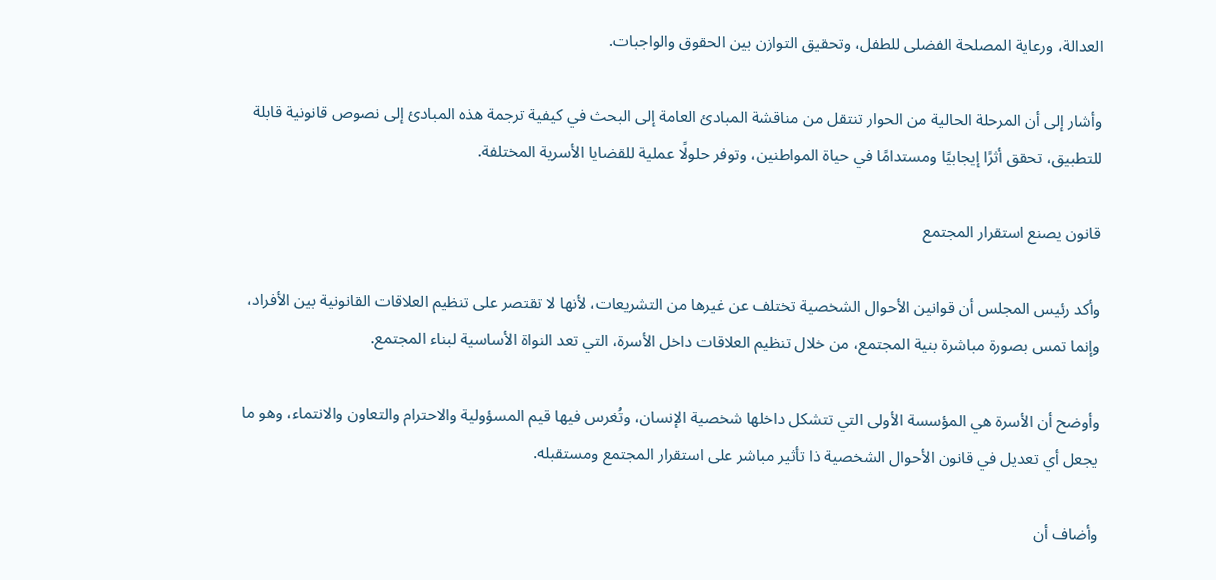العدالة، ورعاية المصلحة الفضلى للطفل، وتحقيق التوازن بين الحقوق والواجبات.

وأشار إلى أن المرحلة الحالية من الحوار تنتقل من مناقشة المبادئ العامة إلى البحث في كيفية ترجمة هذه المبادئ إلى نصوص قانونية قابلة للتطبيق، تحقق أثرًا إيجابيًا ومستدامًا في حياة المواطنين، وتوفر حلولًا عملية للقضايا الأسرية المختلفة.

قانون يصنع استقرار المجتمع

وأكد رئيس المجلس أن قوانين الأحوال الشخصية تختلف عن غيرها من التشريعات، لأنها لا تقتصر على تنظيم العلاقات القانونية بين الأفراد، وإنما تمس بصورة مباشرة بنية المجتمع، من خلال تنظيم العلاقات داخل الأسرة، التي تعد النواة الأساسية لبناء المجتمع.

وأوضح أن الأسرة هي المؤسسة الأولى التي تتشكل داخلها شخصية الإنسان، وتُغرس فيها قيم المسؤولية والاحترام والتعاون والانتماء، وهو ما يجعل أي تعديل في قانون الأحوال الشخصية ذا تأثير مباشر على استقرار المجتمع ومستقبله.

وأضاف أن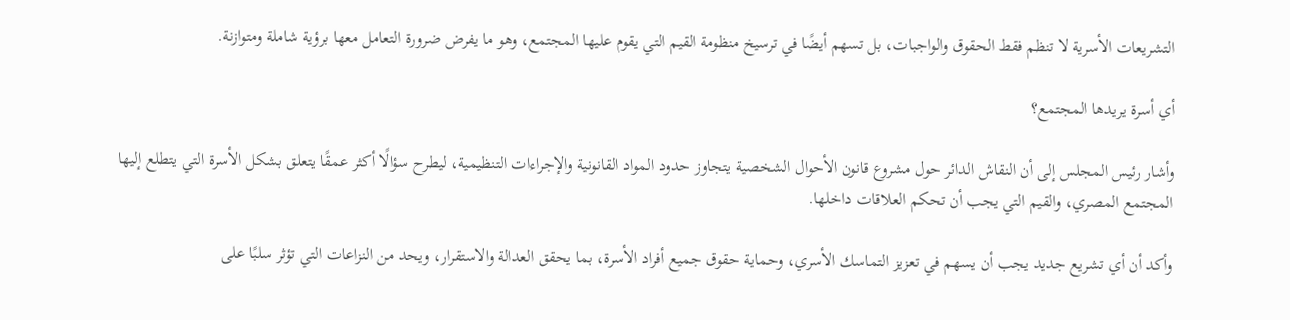التشريعات الأسرية لا تنظم فقط الحقوق والواجبات، بل تسهم أيضًا في ترسيخ منظومة القيم التي يقوم عليها المجتمع، وهو ما يفرض ضرورة التعامل معها برؤية شاملة ومتوازنة.

أي أسرة يريدها المجتمع؟

وأشار رئيس المجلس إلى أن النقاش الدائر حول مشروع قانون الأحوال الشخصية يتجاوز حدود المواد القانونية والإجراءات التنظيمية، ليطرح سؤالًا أكثر عمقًا يتعلق بشكل الأسرة التي يتطلع إليها المجتمع المصري، والقيم التي يجب أن تحكم العلاقات داخلها.

وأكد أن أي تشريع جديد يجب أن يسهم في تعزيز التماسك الأسري، وحماية حقوق جميع أفراد الأسرة، بما يحقق العدالة والاستقرار، ويحد من النزاعات التي تؤثر سلبًا على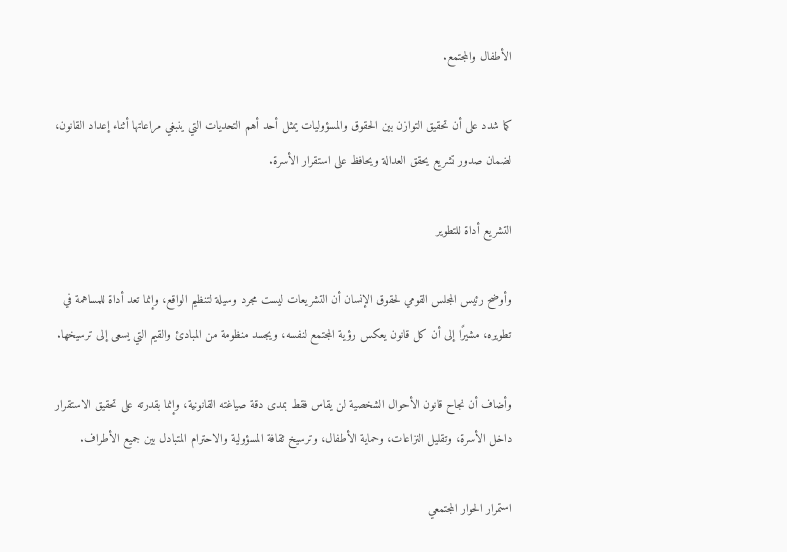الأطفال والمجتمع.

كما شدد على أن تحقيق التوازن بين الحقوق والمسؤوليات يمثل أحد أهم التحديات التي ينبغي مراعاتها أثناء إعداد القانون، لضمان صدور تشريع يحقق العدالة ويحافظ على استقرار الأسرة.

التشريع أداة للتطوير

وأوضح رئيس المجلس القومي لحقوق الإنسان أن التشريعات ليست مجرد وسيلة لتنظيم الواقع، وإنما تعد أداة للمساهمة في تطويره، مشيرًا إلى أن كل قانون يعكس رؤية المجتمع لنفسه، ويجسد منظومة من المبادئ والقيم التي يسعى إلى ترسيخها.

وأضاف أن نجاح قانون الأحوال الشخصية لن يقاس فقط بمدى دقة صياغته القانونية، وإنما بقدرته على تحقيق الاستقرار داخل الأسرة، وتقليل النزاعات، وحماية الأطفال، وترسيخ ثقافة المسؤولية والاحترام المتبادل بين جميع الأطراف.

استمرار الحوار المجتمعي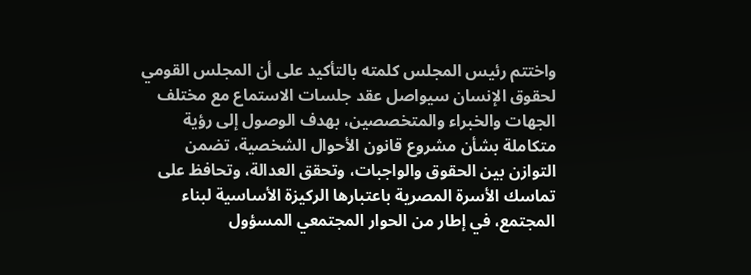واختتم رئيس المجلس كلمته بالتأكيد على أن المجلس القومي لحقوق الإنسان سيواصل عقد جلسات الاستماع مع مختلف الجهات والخبراء والمتخصصين، بهدف الوصول إلى رؤية متكاملة بشأن مشروع قانون الأحوال الشخصية، تضمن التوازن بين الحقوق والواجبات، وتحقق العدالة، وتحافظ على تماسك الأسرة المصرية باعتبارها الركيزة الأساسية لبناء المجتمع، في إطار من الحوار المجتمعي المسؤول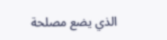الذي يضع مصلحة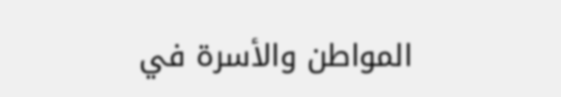المواطن والأسرة في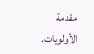مقدمة الأولويات.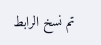تم نسخ الرابط